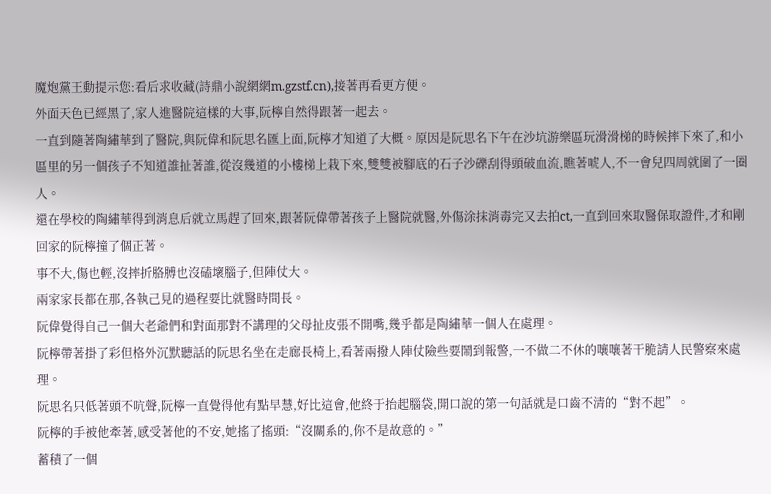魔炮黨王動提示您:看后求收藏(詩鼎小說網網m.gzstf.cn),接著再看更方便。
外面天色已經黑了,家人進醫院這樣的大事,阮檸自然得跟著一起去。
一直到隨著陶繡華到了醫院,與阮偉和阮思名匯上面,阮檸才知道了大概。原因是阮思名下午在沙坑游樂區玩滑滑梯的時候摔下來了,和小區里的另一個孩子不知道誰扯著誰,從沒幾道的小樓梯上栽下來,雙雙被腳底的石子沙礫刮得頭破血流,瞧著唬人,不一會兒四周就圍了一圈人。
還在學校的陶繡華得到消息后就立馬趕了回來,跟著阮偉帶著孩子上醫院就醫,外傷涂抹消毒完又去拍ct,一直到回來取醫保取證件,才和剛回家的阮檸撞了個正著。
事不大,傷也輕,沒摔折胳膊也沒磕壞腦子,但陣仗大。
兩家家長都在那,各執己見的過程要比就醫時間長。
阮偉覺得自己一個大老爺們和對面那對不講理的父母扯皮張不開嘴,幾乎都是陶繡華一個人在處理。
阮檸帶著掛了彩但格外沉默聽話的阮思名坐在走廊長椅上,看著兩撥人陣仗險些要鬧到報警,一不做二不休的嚷嚷著干脆請人民警察來處理。
阮思名只低著頭不吭聲,阮檸一直覺得他有點早慧,好比這會,他終于抬起腦袋,開口說的第一句話就是口齒不清的“對不起”。
阮檸的手被他牽著,感受著他的不安,她搖了搖頭:“沒關系的,你不是故意的。”
蓄積了一個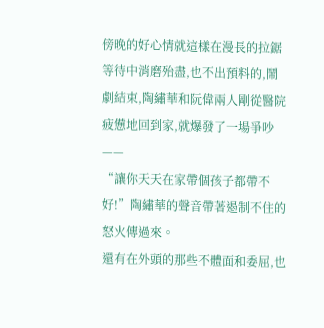傍晚的好心情就這樣在漫長的拉鋸等待中消磨殆盡,也不出預料的,鬧劇結束,陶繡華和阮偉兩人剛從醫院疲憊地回到家,就爆發了一場爭吵——
“讓你天天在家帶個孩子都帶不好!”陶繡華的聲音帶著遏制不住的怒火傳過來。
還有在外頭的那些不體面和委屈,也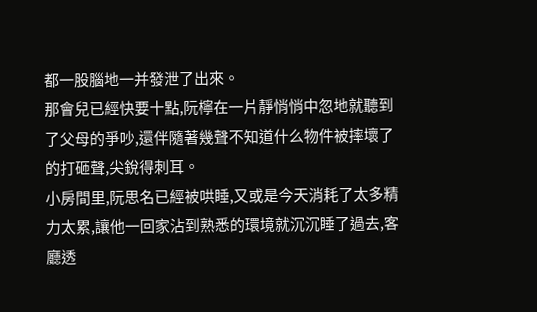都一股腦地一并發泄了出來。
那會兒已經快要十點,阮檸在一片靜悄悄中忽地就聽到了父母的爭吵,還伴隨著幾聲不知道什么物件被摔壞了的打砸聲,尖銳得刺耳。
小房間里,阮思名已經被哄睡,又或是今天消耗了太多精力太累,讓他一回家沾到熟悉的環境就沉沉睡了過去,客廳透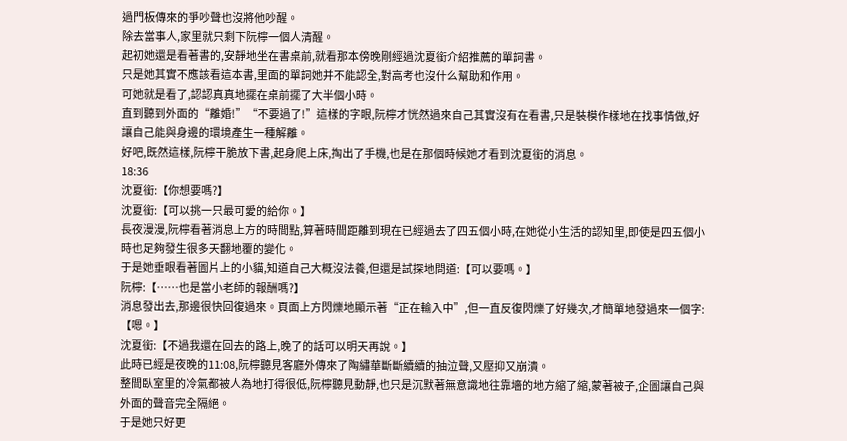過門板傳來的爭吵聲也沒將他吵醒。
除去當事人,家里就只剩下阮檸一個人清醒。
起初她還是看著書的,安靜地坐在書桌前,就看那本傍晚剛經過沈夏銜介紹推薦的單詞書。
只是她其實不應該看這本書,里面的單詞她并不能認全,對高考也沒什么幫助和作用。
可她就是看了,認認真真地擺在桌前擺了大半個小時。
直到聽到外面的“離婚!”“不要過了!”這樣的字眼,阮檸才恍然過來自己其實沒有在看書,只是裝模作樣地在找事情做,好讓自己能與身邊的環境產生一種解離。
好吧,既然這樣,阮檸干脆放下書,起身爬上床,掏出了手機,也是在那個時候她才看到沈夏銜的消息。
18:36
沈夏銜:【你想要嗎?】
沈夏銜:【可以挑一只最可愛的給你。】
長夜漫漫,阮檸看著消息上方的時間點,算著時間距離到現在已經過去了四五個小時,在她從小生活的認知里,即使是四五個小時也足夠發生很多天翻地覆的變化。
于是她垂眼看著圖片上的小貓,知道自己大概沒法養,但還是試探地問道:【可以要嗎。】
阮檸:【……也是當小老師的報酬嗎?】
消息發出去,那邊很快回復過來。頁面上方閃爍地顯示著“正在輸入中”,但一直反復閃爍了好幾次,才簡單地發過來一個字:【嗯。】
沈夏銜:【不過我還在回去的路上,晚了的話可以明天再說。】
此時已經是夜晚的11:08,阮檸聽見客廳外傳來了陶繡華斷斷續續的抽泣聲,又壓抑又崩潰。
整間臥室里的冷氣都被人為地打得很低,阮檸聽見動靜,也只是沉默著無意識地往靠墻的地方縮了縮,蒙著被子,企圖讓自己與外面的聲音完全隔絕。
于是她只好更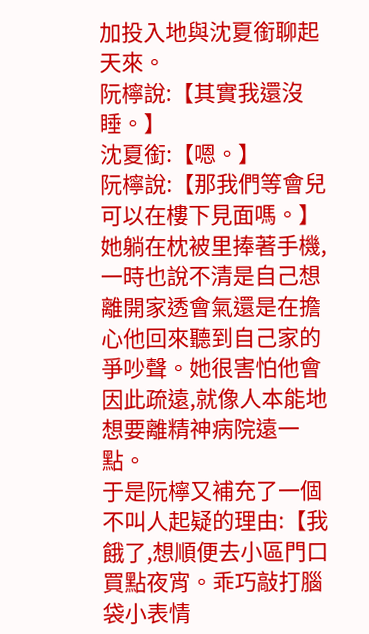加投入地與沈夏銜聊起天來。
阮檸說:【其實我還沒睡。】
沈夏銜:【嗯。】
阮檸說:【那我們等會兒可以在樓下見面嗎。】
她躺在枕被里捧著手機,一時也說不清是自己想離開家透會氣還是在擔心他回來聽到自己家的爭吵聲。她很害怕他會因此疏遠,就像人本能地想要離精神病院遠一點。
于是阮檸又補充了一個不叫人起疑的理由:【我餓了,想順便去小區門口買點夜宵。乖巧敲打腦袋小表情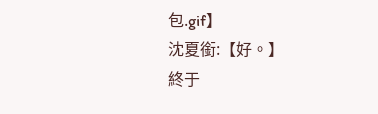包.gif】
沈夏銜:【好。】
終于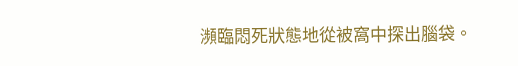瀕臨悶死狀態地從被窩中探出腦袋。